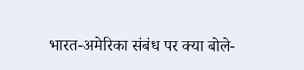भारत-अमेरिका संबंध पर क्या बोले-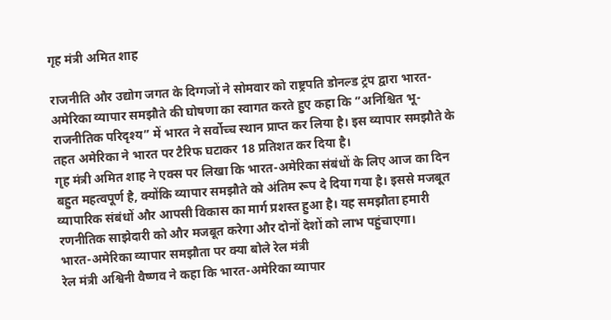गृह मंत्री अमित शाह

राजनीति और उद्योग जगत के दिग्गजों ने सोमवार को राष्ट्रपति डोनल्ड ट्रंप द्वारा भारत-अमेरिका व्यापार समझौते की घोषणा का स्वागत करते हुए कहा कि ”अनिश्चित भू-राजनीतिक परिदृश्य” में भारत ने सर्वोच्च स्थान प्राप्त कर लिया है। इस व्यापार समझौते के तहत अमेरिका ने भारत पर टैरिफ घटाकर 18 प्रतिशत कर दिया है।
गृह मंत्री अमित शाह ने एक्स पर लिखा कि भारत-अमेरिका संबंधों के लिए आज का दिन बहुत महत्वपूर्ण है, क्योंकि व्यापार समझौते को अंतिम रूप दे दिया गया है। इससे मजबूत व्यापारिक संबंधों और आपसी विकास का मार्ग प्रशस्त हुआ है। यह समझौता हमारी रणनीतिक साझेदारी को और मजबूत करेगा और दोनों देशों को लाभ पहुंचाएगा।
भारत-अमेरिका व्यापार समझौता पर क्या बोले रेल मंत्री
रेल मंत्री अश्विनी वैष्णव ने कहा कि भारत-अमेरिका व्यापार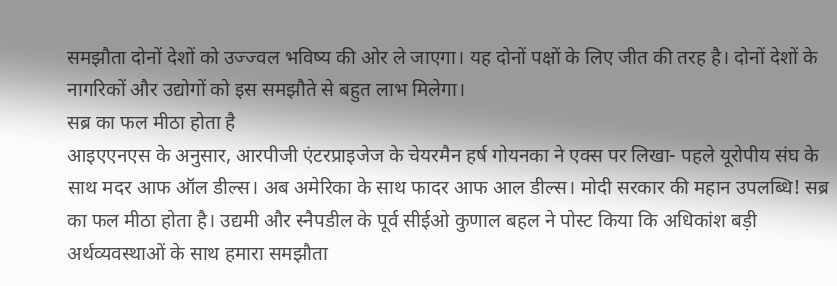समझौता दोनों देशों को उज्ज्वल भविष्य की ओर ले जाएगा। यह दोनों पक्षों के लिए जीत की तरह है। दोनों देशों के नागरिकों और उद्योगों को इस समझौते से बहुत लाभ मिलेगा।
सब्र का फल मीठा होता है
आइएएनएस के अनुसार, आरपीजी एंटरप्राइजेज के चेयरमैन हर्ष गोयनका ने एक्स पर लिखा- पहले यूरोपीय संघ के साथ मदर आफ ऑल डील्स। अब अमेरिका के साथ फादर आफ आल डील्स। मोदी सरकार की महान उपलब्धि! सब्र का फल मीठा होता है। उद्यमी और स्नैपडील के पूर्व सीईओ कुणाल बहल ने पोस्ट किया कि अधिकांश बड़ी अर्थव्यवस्थाओं के साथ हमारा समझौता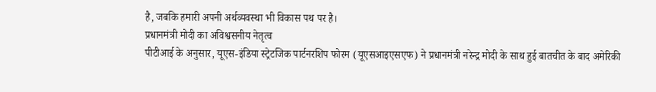है, जबकि हमारी अपनी अर्थव्यवस्था भी विकास पथ पर है।
प्रधानमंत्री मोदी का अविश्वसनीय नेतृत्व
पीटीआई के अनुसार, यूएस-इंडिया स्ट्रेटजिक पार्टनरशिप फोरम (यूएसआइएसएफ) ने प्रधानमंत्री नरेन्द्र मोदी के साथ हुई बातचीत के बाद अमेरिकी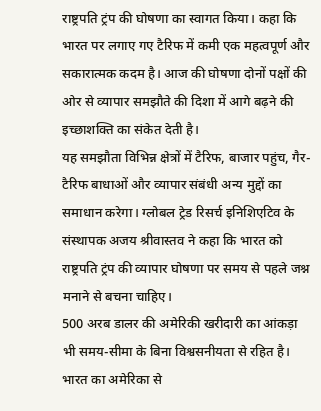राष्ट्रपति ट्रंप की घोषणा का स्वागत किया। कहा कि भारत पर लगाए गए टैरिफ में कमी एक महत्वपूर्ण और सकारात्मक कदम है। आज की घोषणा दोनों पक्षों की ओर से व्यापार समझौते की दिशा में आगे बढ़ने की इच्छाशक्ति का संकेत देती है।
यह समझौता विभिन्न क्षेत्रों में टैरिफ, बाजार पहुंच, गैर-टैरिफ बाधाओं और व्यापार संबंधी अन्य मुद्दों का समाधान करेगा। ग्लोबल ट्रेड रिसर्च इनिशिएटिव के संस्थापक अजय श्रीवास्तव ने कहा कि भारत को राष्ट्रपति ट्रंप की व्यापार घोषणा पर समय से पहले जश्न मनाने से बचना चाहिए।
500 अरब डालर की अमेरिकी खरीदारी का आंकड़ा भी समय-सीमा के बिना विश्वसनीयता से रहित है। भारत का अमेरिका से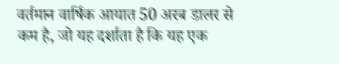वर्तमान वार्षिक आयात 50 अरब डालर से कम है, जो यह दर्शाता है कि यह एक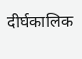दीर्घकालिक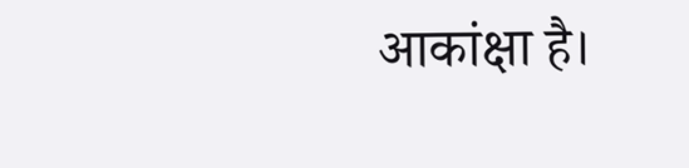आकांक्षा है।